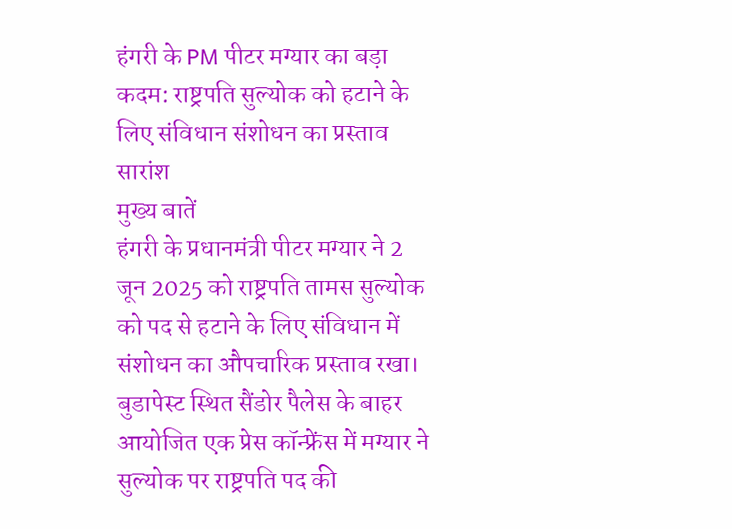हंगरी के PM पीटर मग्यार का बड़ा कदम: राष्ट्रपति सुल्योक को हटाने के लिए संविधान संशोधन का प्रस्ताव
सारांश
मुख्य बातें
हंगरी के प्रधानमंत्री पीटर मग्यार ने 2 जून 2025 को राष्ट्रपति तामस सुल्योक को पद से हटाने के लिए संविधान में संशोधन का औपचारिक प्रस्ताव रखा। बुडापेस्ट स्थित सैंडोर पैलेस के बाहर आयोजित एक प्रेस कॉन्फ्रेंस में मग्यार ने सुल्योक पर राष्ट्रपति पद की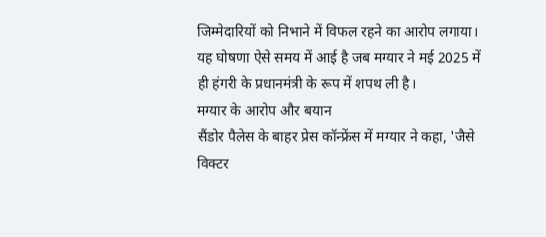जिम्मेदारियों को निभाने में विफल रहने का आरोप लगाया। यह घोषणा ऐसे समय में आई है जब मग्यार ने मई 2025 में ही हंगरी के प्रधानमंत्री के रूप में शपथ ली है।
मग्यार के आरोप और बयान
सैंडोर पैलेस के बाहर प्रेस कॉन्फ्रेंस में मग्यार ने कहा, 'जैसे विक्टर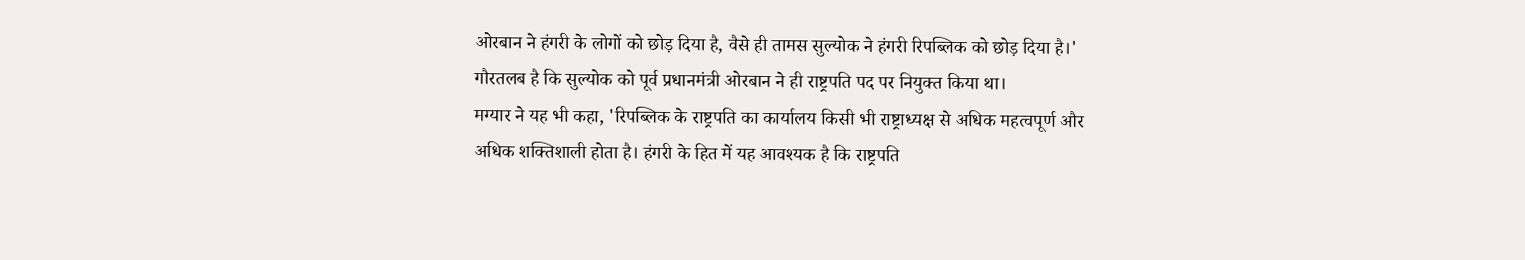ओरबान ने हंगरी के लोगों को छोड़ दिया है, वैसे ही तामस सुल्योक ने हंगरी रिपब्लिक को छोड़ दिया है।' गौरतलब है कि सुल्योक को पूर्व प्रधानमंत्री ओरबान ने ही राष्ट्रपति पद पर नियुक्त किया था।
मग्यार ने यह भी कहा, 'रिपब्लिक के राष्ट्रपति का कार्यालय किसी भी राष्ट्राध्यक्ष से अधिक महत्वपूर्ण और अधिक शक्तिशाली होता है। हंगरी के हित में यह आवश्यक है कि राष्ट्रपति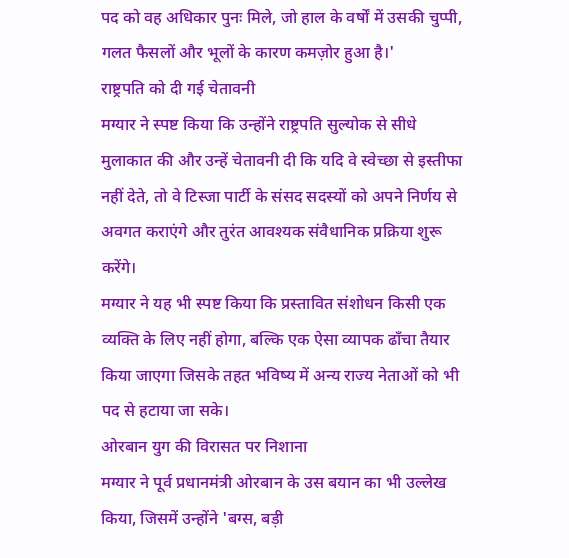पद को वह अधिकार पुनः मिले, जो हाल के वर्षों में उसकी चुप्पी, गलत फैसलों और भूलों के कारण कमज़ोर हुआ है।'
राष्ट्रपति को दी गई चेतावनी
मग्यार ने स्पष्ट किया कि उन्होंने राष्ट्रपति सुल्योक से सीधे मुलाकात की और उन्हें चेतावनी दी कि यदि वे स्वेच्छा से इस्तीफा नहीं देते, तो वे टिस्जा पार्टी के संसद सदस्यों को अपने निर्णय से अवगत कराएंगे और तुरंत आवश्यक संवैधानिक प्रक्रिया शुरू करेंगे।
मग्यार ने यह भी स्पष्ट किया कि प्रस्तावित संशोधन किसी एक व्यक्ति के लिए नहीं होगा, बल्कि एक ऐसा व्यापक ढाँचा तैयार किया जाएगा जिसके तहत भविष्य में अन्य राज्य नेताओं को भी पद से हटाया जा सके।
ओरबान युग की विरासत पर निशाना
मग्यार ने पूर्व प्रधानमंत्री ओरबान के उस बयान का भी उल्लेख किया, जिसमें उन्होंने 'बग्स, बड़ी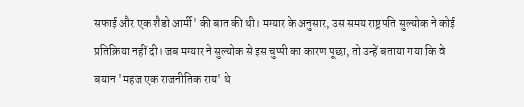सफाई और एक शैडो आर्मी' की बात की थी। मग्यार के अनुसार, उस समय राष्ट्रपति सुल्योक ने कोई प्रतिक्रिया नहीं दी। जब मग्यार ने सुल्योक से इस चुप्पी का कारण पूछा, तो उन्हें बताया गया कि वे बयान 'महज एक राजनीतिक राय' थे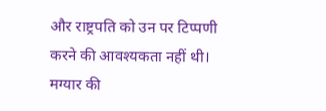और राष्ट्रपति को उन पर टिप्पणी करने की आवश्यकता नहीं थी।
मग्यार की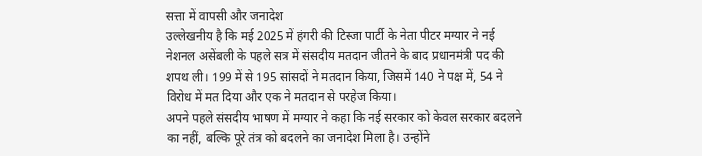सत्ता में वापसी और जनादेश
उल्लेखनीय है कि मई 2025 में हंगरी की टिस्जा पार्टी के नेता पीटर मग्यार ने नई नेशनल असेंबली के पहले सत्र में संसदीय मतदान जीतने के बाद प्रधानमंत्री पद की शपथ ली। 199 में से 195 सांसदों ने मतदान किया, जिसमें 140 ने पक्ष में, 54 ने विरोध में मत दिया और एक ने मतदान से परहेज किया।
अपने पहले संसदीय भाषण में मग्यार ने कहा कि नई सरकार को केवल सरकार बदलने का नहीं, बल्कि पूरे तंत्र को बदलने का जनादेश मिला है। उन्होंने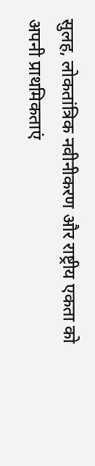सुलह, लोकतांत्रिक नवीनीकरण और राष्ट्रीय एकता को अपनी प्राथमिकताएं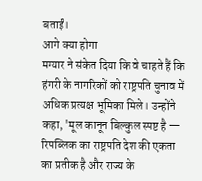बताईं।
आगे क्या होगा
मग्यार ने संकेत दिया कि वे चाहते हैं कि हंगरी के नागरिकों को राष्ट्रपति चुनाव में अधिक प्रत्यक्ष भूमिका मिले। उन्होंने कहा, 'मूल कानून बिल्कुल स्पष्ट है — रिपब्लिक का राष्ट्रपति देश की एकता का प्रतीक है और राज्य के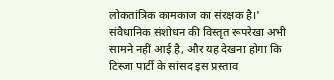लोकतांत्रिक कामकाज का संरक्षक है।' संवैधानिक संशोधन की विस्तृत रूपरेखा अभी सामने नहीं आई है, और यह देखना होगा कि टिस्जा पार्टी के सांसद इस प्रस्ताव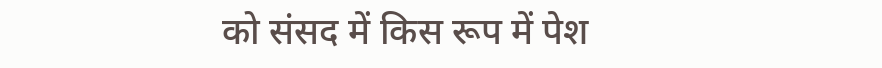को संसद में किस रूप में पेश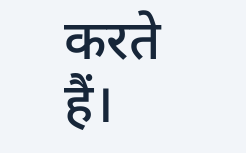करते हैं।